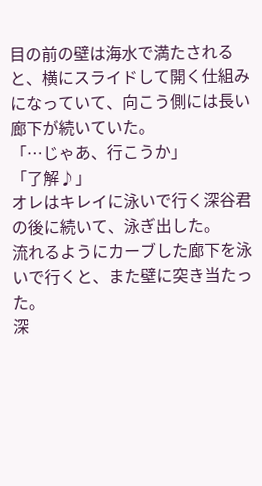目の前の壁は海水で満たされると、横にスライドして開く仕組みになっていて、向こう側には長い廊下が続いていた。
「…じゃあ、行こうか」
「了解♪」
オレはキレイに泳いで行く深谷君の後に続いて、泳ぎ出した。
流れるようにカーブした廊下を泳いで行くと、また壁に突き当たった。
深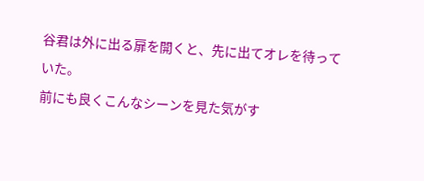谷君は外に出る扉を開くと、先に出てオレを待っていた。
前にも良くこんなシーンを見た気がす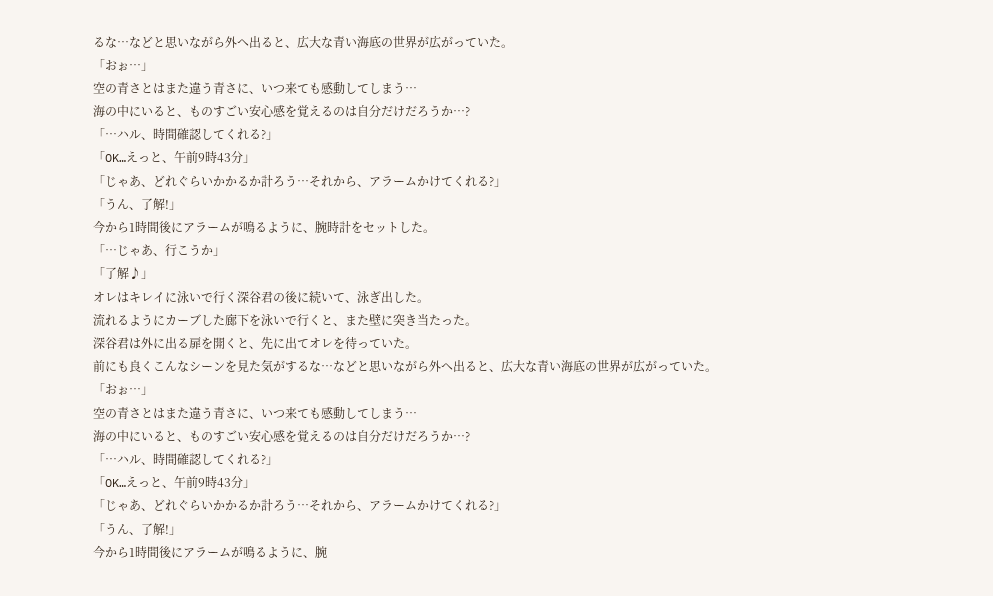るな…などと思いながら外へ出ると、広大な青い海底の世界が広がっていた。
「おぉ…」
空の青さとはまた違う青さに、いつ来ても感動してしまう…
海の中にいると、ものすごい安心感を覚えるのは自分だけだろうか…?
「…ハル、時間確認してくれる?」
「OK…えっと、午前9時43分」
「じゃあ、どれぐらいかかるか計ろう…それから、アラームかけてくれる?」
「うん、了解!」
今から1時間後にアラームが鳴るように、腕時計をセットした。
「…じゃあ、行こうか」
「了解♪」
オレはキレイに泳いで行く深谷君の後に続いて、泳ぎ出した。
流れるようにカーブした廊下を泳いで行くと、また壁に突き当たった。
深谷君は外に出る扉を開くと、先に出てオレを待っていた。
前にも良くこんなシーンを見た気がするな…などと思いながら外へ出ると、広大な青い海底の世界が広がっていた。
「おぉ…」
空の青さとはまた違う青さに、いつ来ても感動してしまう…
海の中にいると、ものすごい安心感を覚えるのは自分だけだろうか…?
「…ハル、時間確認してくれる?」
「OK…えっと、午前9時43分」
「じゃあ、どれぐらいかかるか計ろう…それから、アラームかけてくれる?」
「うん、了解!」
今から1時間後にアラームが鳴るように、腕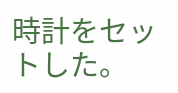時計をセットした。